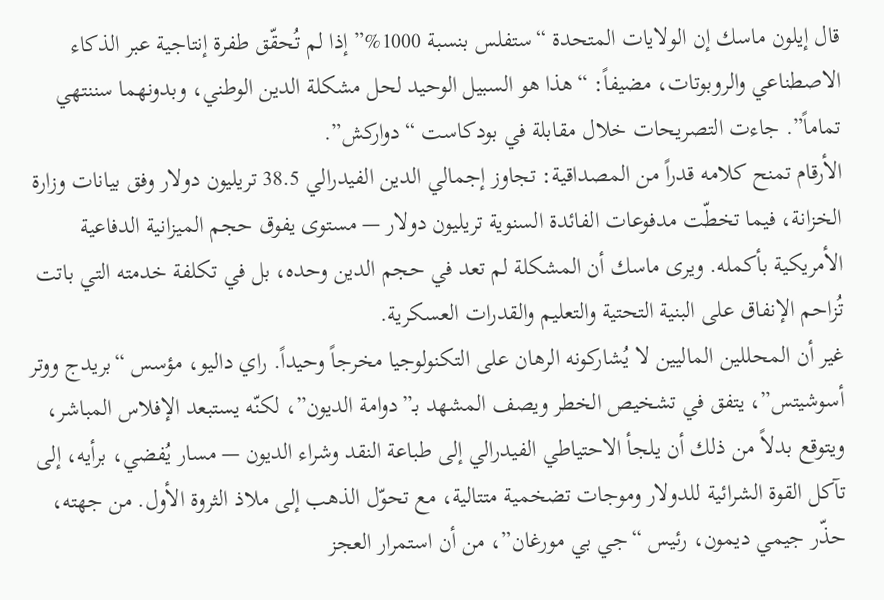قال إيلون ماسك إن الولايات المتحدة “ستفلس بنسبة 1000%” إذا لم تُحقّق طفرة إنتاجية عبر الذكاء الاصطناعي والروبوتات، مضيفاً: “هذا هو السبيل الوحيد لحل مشكلة الدين الوطني، وبدونهما سننتهي تماماً”. جاءت التصريحات خلال مقابلة في بودكاست “دواركش”.
الأرقام تمنح كلامه قدراً من المصداقية: تجاوز إجمالي الدين الفيدرالي 38.5 تريليون دولار وفق بيانات وزارة الخزانة، فيما تخطّت مدفوعات الفائدة السنوية تريليون دولار — مستوى يفوق حجم الميزانية الدفاعية الأمريكية بأكمله. ويرى ماسك أن المشكلة لم تعد في حجم الدين وحده، بل في تكلفة خدمته التي باتت تُزاحم الإنفاق على البنية التحتية والتعليم والقدرات العسكرية.
غير أن المحللين الماليين لا يُشاركونه الرهان على التكنولوجيا مخرجاً وحيداً. راي داليو، مؤسس “بريدج ووتر أسوشيتس”، يتفق في تشخيص الخطر ويصف المشهد بـ”دوامة الديون”، لكنّه يستبعد الإفلاس المباشر، ويتوقع بدلاً من ذلك أن يلجأ الاحتياطي الفيدرالي إلى طباعة النقد وشراء الديون — مسار يُفضي، برأيه، إلى تآكل القوة الشرائية للدولار وموجات تضخمية متتالية، مع تحوّل الذهب إلى ملاذ الثروة الأول. من جهته، حذّر جيمي ديمون، رئيس “جي بي مورغان”، من أن استمرار العجز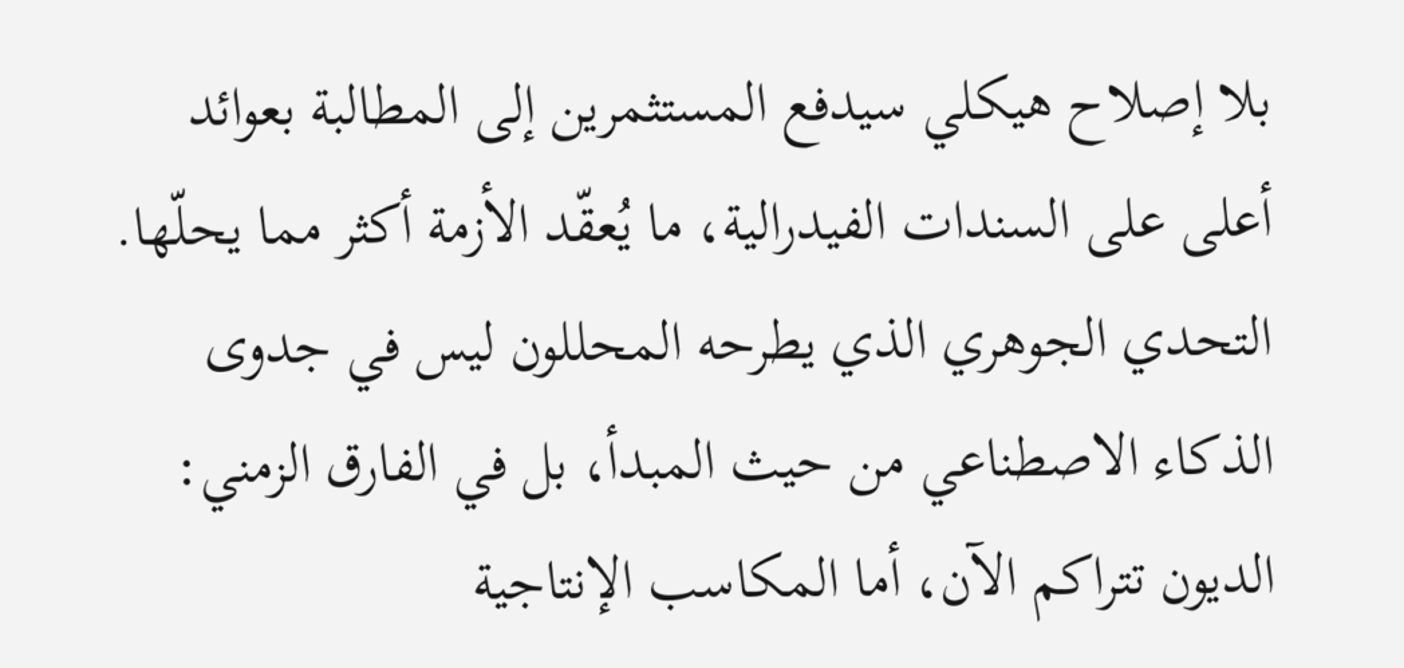بلا إصلاح هيكلي سيدفع المستثمرين إلى المطالبة بعوائد أعلى على السندات الفيدرالية، ما يُعقّد الأزمة أكثر مما يحلّها.
التحدي الجوهري الذي يطرحه المحللون ليس في جدوى الذكاء الاصطناعي من حيث المبدأ، بل في الفارق الزمني: الديون تتراكم الآن، أما المكاسب الإنتاجية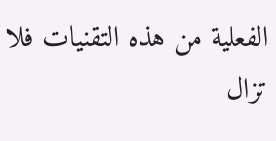الفعلية من هذه التقنيات فلا تزال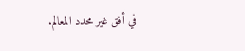في أفق غير محدد المعالم.